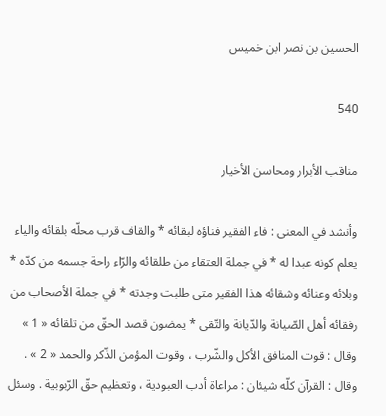الحسين بن نصر ابن خميس

540

مناقب الأبرار ومحاسن الأخيار

وأنشد في المعنى : فاء الفقير فناؤه لبقائه * والقاف قرب محلّه بلقائه والياء يعلم كونه عبدا له * في جملة العتقاء من طلقائه والرّاء راحة جسمه من كدّه * وبلائه وعنائه وشقائه هذا الفقير متى طلبت وجدته * في جملة الأصحاب من رفقائه أهل الصّيانة والدّيانة والتّقى * يمضون قصد الحقّ من تلقائه « 1 » وقال : قوت المنافق الأكل والشّرب ، وقوت المؤمن الذّكر والحمد « 2 » . وقال : القرآن كلّه شيئان : مراعاة أدب العبودية ، وتعظيم حقّ الرّبوبية . وسئل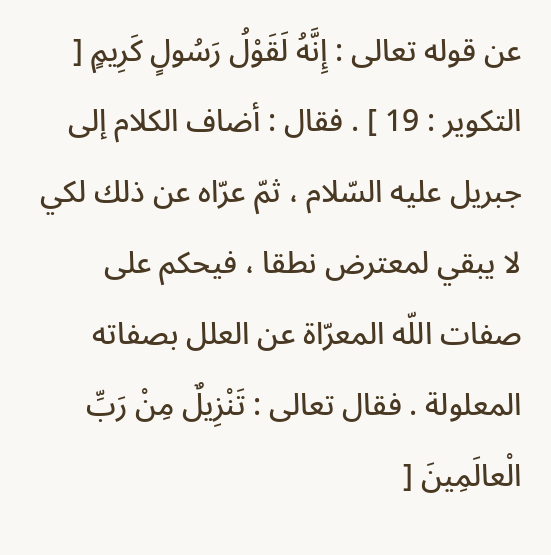عن قوله تعالى : إِنَّهُ لَقَوْلُ رَسُولٍ كَرِيمٍ [ التكوير : 19 ] . فقال : أضاف الكلام إلى جبريل عليه السّلام ، ثمّ عرّاه عن ذلك لكي لا يبقي لمعترض نطقا ، فيحكم على صفات اللّه المعرّاة عن العلل بصفاته المعلولة . فقال تعالى : تَنْزِيلٌ مِنْ رَبِّ الْعالَمِينَ [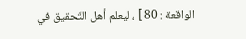الواقعة : 80 ] ، ليعلم أهل التّحقيق في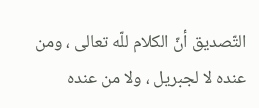التّصديق أنّ الكلام للّه تعالى ، ومن عنده لا لجبريل ، ولا من عنده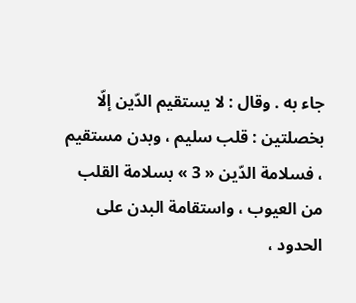جاء به . وقال : لا يستقيم الدّين إلّا بخصلتين : قلب سليم ، وبدن مستقيم ، فسلامة الدّين « 3 » بسلامة القلب من العيوب ، واستقامة البدن على الحدود ،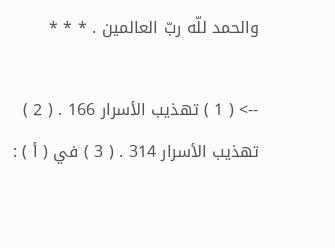والحمد للّه ربّ العالمين . * * *

--> ( 1 ) تهذيب الأسرار 166 . ( 2 ) تهذيب الأسرار 314 . ( 3 ) في ( أ ) :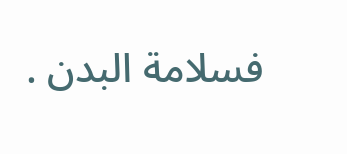فسلامة البدن .